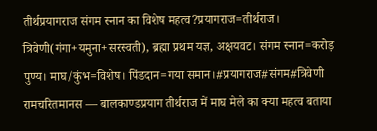तीर्थप्रयागराज संगम स्नान का विशेष महत्व?प्रयागराज=तीर्थराज। त्रिवेणी(गंगा+यमुना+सरस्वती), ब्रह्मा प्रथम यज्ञ, अक्षयवट। संगम स्नान=करोड़ पुण्य। माघ/कुंभ=विशेष। पिंडदान=गया समान।#प्रयागराज#संगम#त्रिवेणी
रामचरितमानस — बालकाण्डप्रयाग तीर्थराज में माघ मेले का क्या महत्व बताया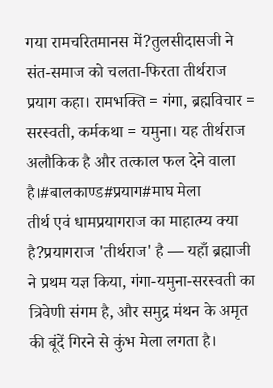गया रामचरितमानस में?तुलसीदासजी ने संत-समाज को चलता-फिरता तीर्थराज प्रयाग कहा। रामभक्ति = गंगा, ब्रह्मविचार = सरस्वती, कर्मकथा = यमुना। यह तीर्थराज अलौकिक है और तत्काल फल देने वाला है।#बालकाण्ड#प्रयाग#माघ मेला
तीर्थ एवं धामप्रयागराज का माहात्म्य क्या है?प्रयागराज 'तीर्थराज' है — यहाँ ब्रह्माजी ने प्रथम यज्ञ किया, गंगा-यमुना-सरस्वती का त्रिवेणी संगम है, और समुद्र मंथन के अमृत की बूंदें गिरने से कुंभ मेला लगता है।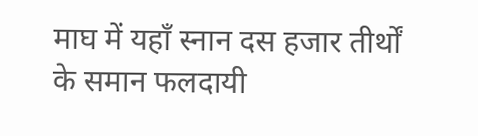माघ में यहाँ स्नान दस हजार तीर्थों के समान फलदायी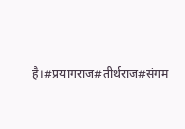है।#प्रयागराज#तीर्थराज#संगम